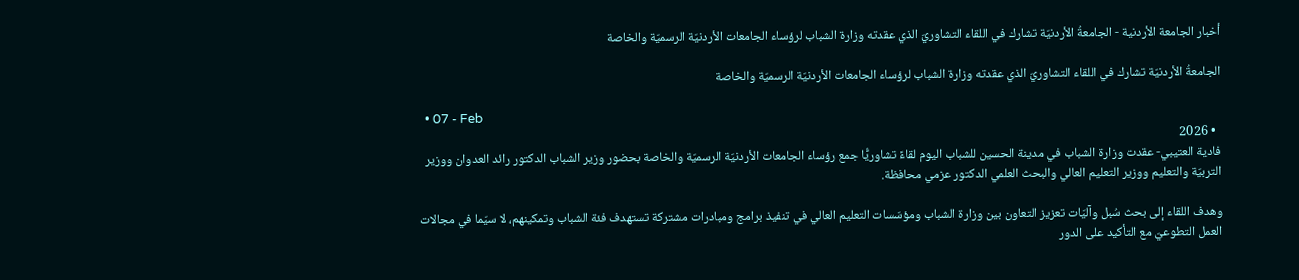أخبار الجامعة الأردنية - الجامعةُ الأردنيّة تشارك في اللقاء التشاوريّ الذي عقدته وزارة الشباب لرؤساء الجامعات الأردنيّة الرسميّة والخاصة

الجامعةُ الأردنيّة تشارك في اللقاء التشاوريّ الذي عقدته وزارة الشباب لرؤساء الجامعات الأردنيّة الرسميّة والخاصة

  • 07 - Feb
  • 2026
فادية العتيبي- عقدت وزارة الشباب في مدينة الحسين للشباب اليوم لقاءً تشاوريًّا جمع رؤساء الجامعات الأردنيّة الرسميّة والخاصة بحضور وزير الشباب الدكتور رائد العدوان ووزير التربيّة والتعليم ووزير التعليم العالي والبحث العلمي الدكتور عزمي محافظة.

وهدف اللقاء إلى بحث سُبل وآليّات تعزيز التعاون بين وزارة الشباب ومؤسّسات التعليم العالي في تنفيذ برامج ومبادرات مشتركة تستهدف فئة الشباب وتمكينهم، لا سيّما في مجالات العمل التطوعيّ مع التأكيد على الدور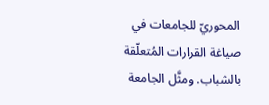المحوريّ للجامعات في صياغة القرارات المُتعلّقة بالشباب. ومثَّل الجامعة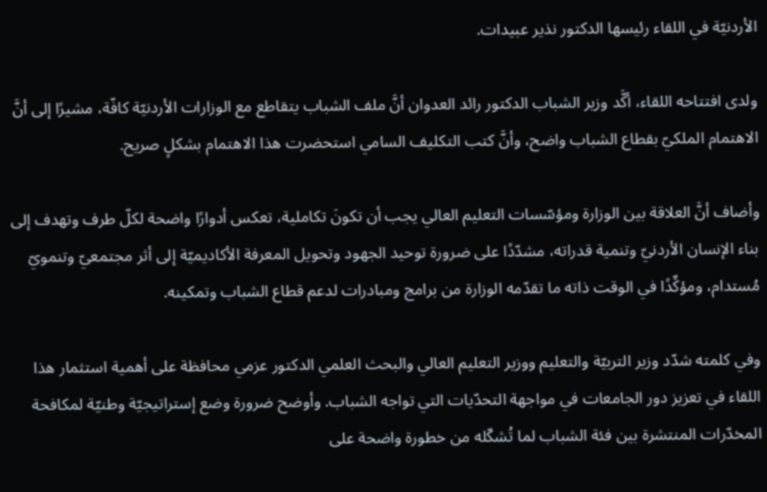الأردنيّة في اللقاء رئيسها الدكتور نذير عبيدات.

ولدى افتتاحه اللقاء، أكَّد وزير الشباب الدكتور رائد العدوان أنَّ ملف الشباب يتقاطع مع الوزارات الأردنيّة كافّة، مشيرًا إلى أنَّ الاهتمام الملكيّ بقطاع الشباب واضح، وأنَّ كتب التكليف السامي استحضرت هذا الاهتمام بشكلٍ صريح.

وأضاف أنَّ العلاقة بين الوزارة ومؤسّسات التعليم العالي يجب أن تكونَ تكاملية، تعكس أدوارًا واضحة لكلّ طرف وتهدف إلى بناء الإنسان الأردنيّ وتنمية قدراته، مشدّدًا على ضرورة توحيد الجهود وتحويل المعرفة الأكاديميّة إلى أثر مجتمعيّ وتنمويّ مُستدام، ومؤكِّدًا في الوقت ذاته ما تقدّمه الوزارة من برامج ومبادرات لدعم قطاع الشباب وتمكينه.

وفي كلمته شدّد وزير التربيّة والتعليم ووزير التعليم العالي والبحث العلمي الدكتور عزمي محافظة على أهمية استثمار هذا اللقاء في تعزيز دور الجامعات في مواجهة التحدّيات التي تواجه الشباب. وأوضح ضرورة وضع إستراتيجيّة وطنيّة لمكافحة المخدّرات المنتشرة بين فئة الشباب لما تُشكّله من خطورة واضحة على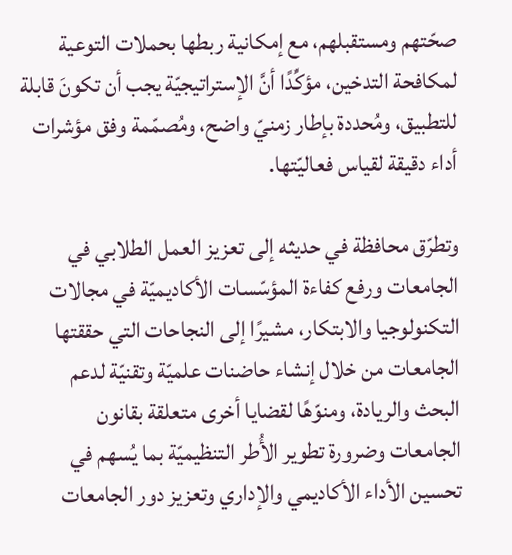صحّتهم ومستقبلهم، مع إمكانية ربطها بحملات التوعية لمكافحة التدخين، مؤكِّدًا أنَّ الإستراتيجيّة يجب أن تكونَ قابلة للتطبيق، ومُحددة بإطار زمنيّ واضح، ومُصمّمة وفق مؤشرات أداء دقيقة لقياس فعاليّتها.

وتطرّق محافظة في حديثه إلى تعزيز العمل الطلابي في الجامعات ورفع كفاءة المؤسّسات الأكاديميّة في مجالات التكنولوجيا والابتكار، مشيرًا إلى النجاحات التي حققتها الجامعات من خلال إنشاء حاضنات علميّة وتقنيّة لدعم البحث والريادة، ومنوّهًا لقضايا أخرى متعلقة بقانون الجامعات وضرورة تطوير الأُطر التنظيميّة بما يُسهم في تحسين الأداء الأكاديمي والإداري وتعزيز دور الجامعات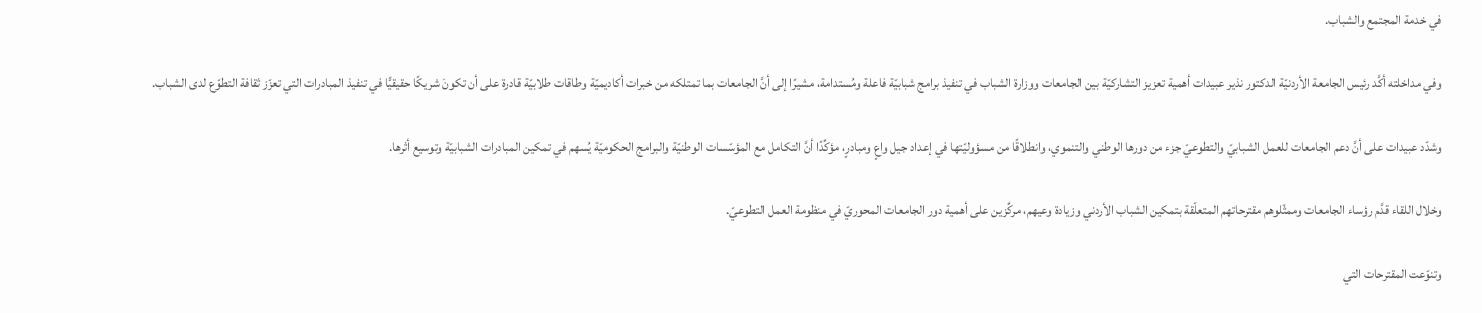في خدمة المجتمع والشباب.

وفي مداخلته أكَّد رئيس الجامعة الأردنيّة الدكتور نذير عبيدات أهمية تعزيز التشاركيّة بين الجامعات ووزارة الشباب في تنفيذ برامج شبابيّة فاعلة ومُستدامة، مشيرًا إلى أنَّ الجامعات بما تمتلكه من خبرات أكاديميّة وطاقات طلابيّة قادرة على أن تكونَ شريكًا حقيقيًّا في تنفيذ المبادرات التي تعزّز ثقافة التطوّع لدى الشباب.

وشدّد عبيدات على أنَّ دعم الجامعات للعمل الشبابيّ والتطوعيّ جزء من دورها الوطني والتنموي، وانطلاقًا من مسؤوليّتها في إعداد جيل واعٍ ومبادرٍ، مؤكِّدًا أنَّ التكامل مع المؤسّسات الوطنيّة والبرامج الحكوميّة يُسهم في تمكين المبادرات الشبابيّة وتوسيع أثرها.

وخلال اللقاء قدَّم رؤساء الجامعات وممثّلوهم مقترحاتهم المتعلّقة بتمكين الشباب الأردني وزيادة وعيهم، مركِّزين على أهمية دور الجامعات المحوريّ في منظومة العمل التطوعيّ.

وتنوّعت المقترحات التي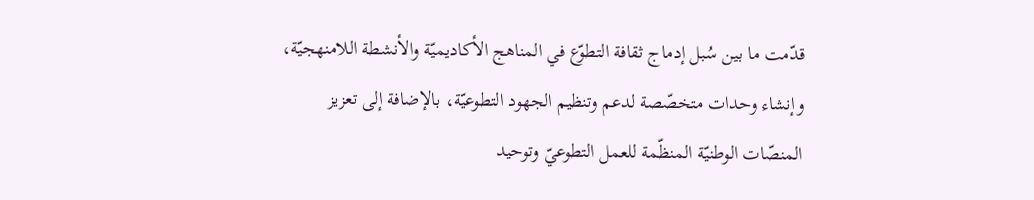قدّمت ما بين سُبل إدماج ثقافة التطوّع في المناهج الأكاديميّة والأنشطة اللامنهجيّة، وإنشاء وحدات متخصّصة لدعم وتنظيم الجهود التطوعيّة، بالإضافة إلى تعزيز المنصّات الوطنيّة المنظّمة للعمل التطوعيّ وتوحيد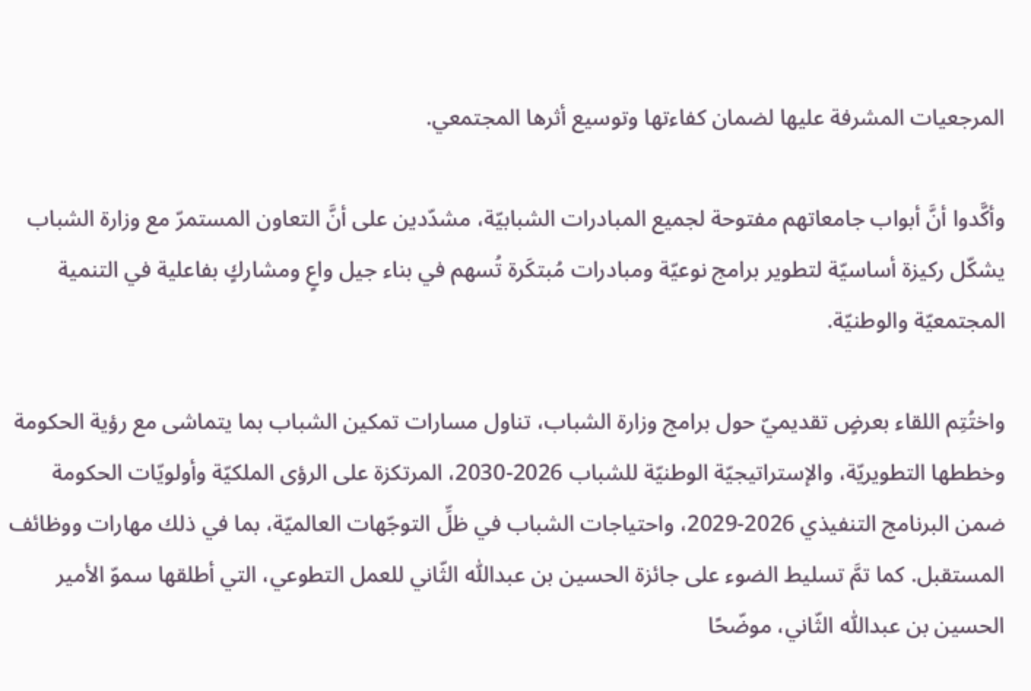المرجعيات المشرفة عليها لضمان كفاءتها وتوسيع أثرها المجتمعي.

وأكَّدوا أنَّ أبواب جامعاتهم مفتوحة لجميع المبادرات الشبابيّة، مشدّدين على أنَّ التعاون المستمرّ مع وزارة الشباب يشكّل ركيزة أساسيّة لتطوير برامج نوعيّة ومبادرات مُبتكَرة تُسهم في بناء جيل واعٍ ومشاركٍ بفاعلية في التنمية المجتمعيّة والوطنيّة.

واختُتِم اللقاء بعرضٍ تقديميّ حول برامج وزارة الشباب، تناول مسارات تمكين الشباب بما يتماشى مع رؤية الحكومة وخططها التطويريّة، والإستراتيجيّة الوطنيّة للشباب 2026-2030، المرتكزة على الرؤى الملكيّة وأولويّات الحكومة ضمن البرنامج التنفيذي 2026-2029، واحتياجات الشباب في ظلِّ التوجّهات العالميّة، بما في ذلك مهارات ووظائف المستقبل. كما تمَّ تسليط الضوء على جائزة الحسين بن عبداللّٰه الثّاني للعمل التطوعي، التي أطلقها سموّ الأمير الحسين بن عبداللّٰه الثّاني، موضّحًا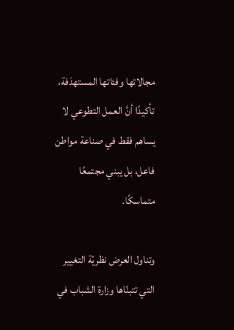مجالاتها وفئاتها المستهدَفة، تأكيدًا أنَّ العمل التطوعي لا يساهم فقط في صناعة مواطن فاعل، بل يبني مجتمعًا متماسكًا.

وتناول العرض نظريّة التغيير التي تتبنّاها وزارة الشباب في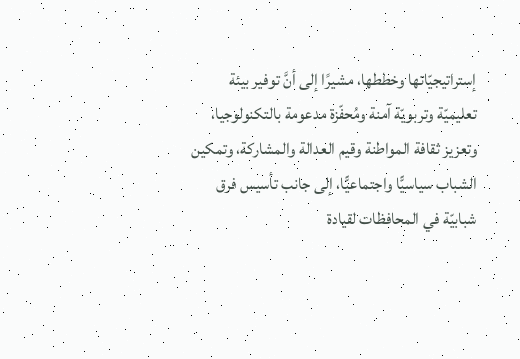إستراتيجيّاتها وخططها، مشيرًا إلى أنَّ توفير بيئة تعليميّة وتربويّة آمنة ومُحفّزة مدعومة بالتكنولوجيا، وتعزيز ثقافة المواطنة وقيم العدالة والمشاركة، وتمكين الشباب سياسيًّا واجتماعيًّا، إلى جانب تأسيس فرق شبابيّة في المحافظات لقيادة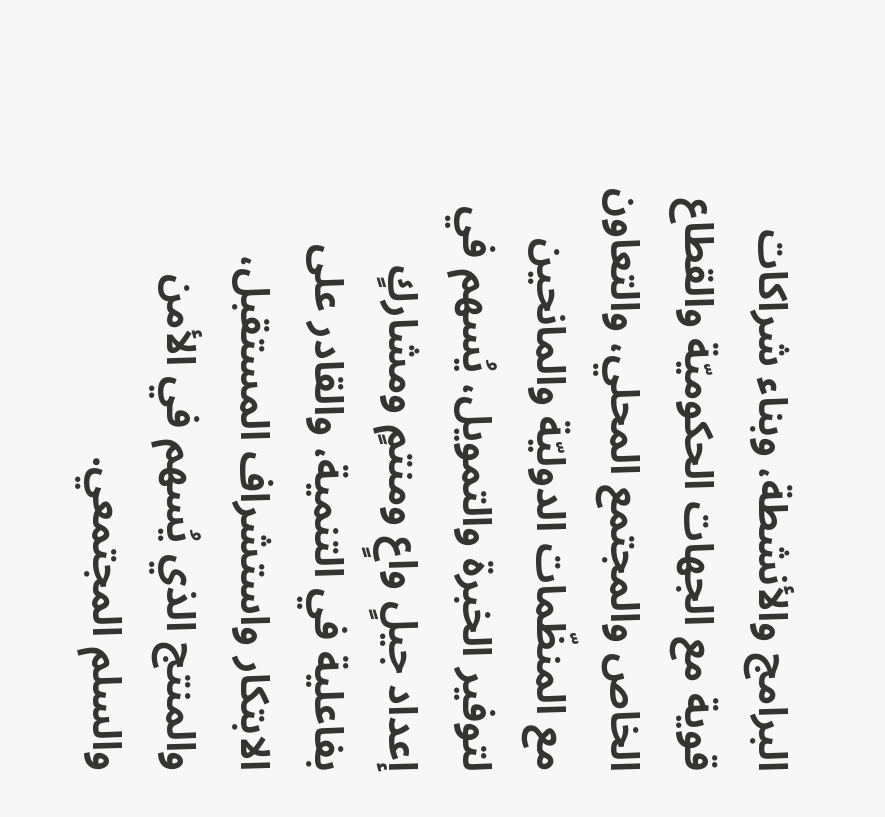البرامج والأنشطة، وبناء شراكات قوية مع الجهات الحكوميّة والقطاع الخاص والمجتمع المحلي، والتعاون مع المنظّمات الدوليّة والمانحين لتوفير الخبرة والتمويل، يُسهم في إعداد جيلٍ واعٍ ومنتمٍ ومشاركٍ بفاعلية في التنمية، والقادر على الابتكار واستشراف المستقبل، والمنتج الذي يُسهم في الأمن والسلم المجتمعي.